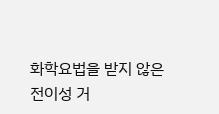화학요법을 받지 않은 전이성 거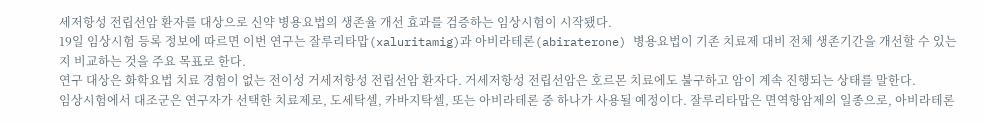세저항성 전립선암 환자를 대상으로 신약 병용요법의 생존율 개선 효과를 검증하는 임상시험이 시작됐다.
19일 임상시험 등록 정보에 따르면 이번 연구는 잘루리타맙(xaluritamig)과 아비라테론(abiraterone) 병용요법이 기존 치료제 대비 전체 생존기간을 개선할 수 있는지 비교하는 것을 주요 목표로 한다.
연구 대상은 화학요법 치료 경험이 없는 전이성 거세저항성 전립선암 환자다. 거세저항성 전립선암은 호르몬 치료에도 불구하고 암이 계속 진행되는 상태를 말한다.
임상시험에서 대조군은 연구자가 선택한 치료제로, 도세탁셀, 카바지탁셀, 또는 아비라테론 중 하나가 사용될 예정이다. 잘루리타맙은 면역항암제의 일종으로, 아비라테론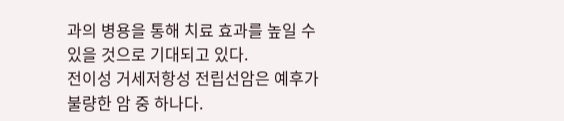과의 병용을 통해 치료 효과를 높일 수 있을 것으로 기대되고 있다.
전이성 거세저항성 전립선암은 예후가 불량한 암 중 하나다.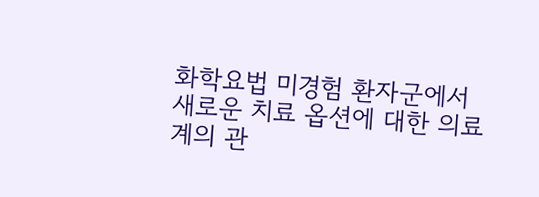화학요법 미경험 환자군에서 새로운 치료 옵션에 대한 의료계의 관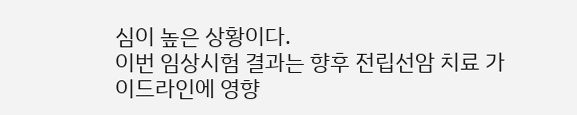심이 높은 상황이다.
이번 임상시험 결과는 향후 전립선암 치료 가이드라인에 영향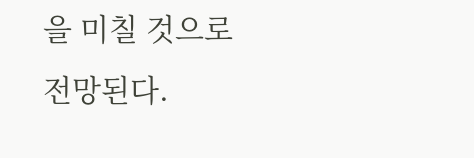을 미칠 것으로 전망된다.